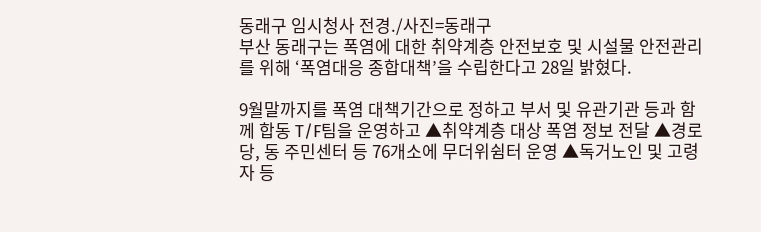동래구 임시청사 전경./사진=동래구
부산 동래구는 폭염에 대한 취약계층 안전보호 및 시설물 안전관리를 위해 ‘폭염대응 종합대책’을 수립한다고 28일 밝혔다.

9월말까지를 폭염 대책기간으로 정하고 부서 및 유관기관 등과 함께 합동 T/F팀을 운영하고 ▲취약계층 대상 폭염 정보 전달 ▲경로당, 동 주민센터 등 76개소에 무더위쉼터 운영 ▲독거노인 및 고령자 등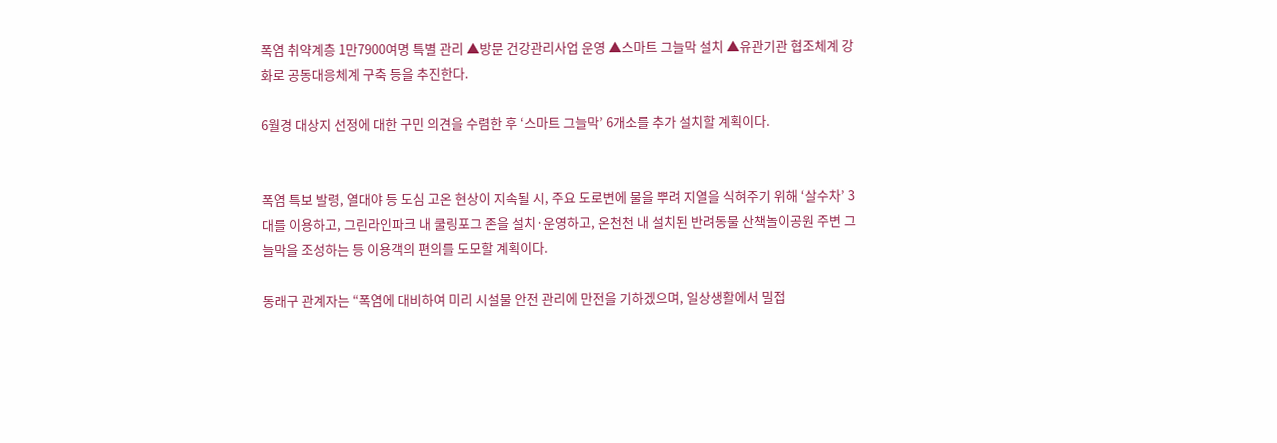폭염 취약계층 1만7900여명 특별 관리 ▲방문 건강관리사업 운영 ▲스마트 그늘막 설치 ▲유관기관 협조체계 강화로 공동대응체계 구축 등을 추진한다.

6월경 대상지 선정에 대한 구민 의견을 수렴한 후 ‘스마트 그늘막’ 6개소를 추가 설치할 계획이다.


폭염 특보 발령, 열대야 등 도심 고온 현상이 지속될 시, 주요 도로변에 물을 뿌려 지열을 식혀주기 위해 ‘살수차’ 3대를 이용하고, 그린라인파크 내 쿨링포그 존을 설치·운영하고, 온천천 내 설치된 반려동물 산책놀이공원 주변 그늘막을 조성하는 등 이용객의 편의를 도모할 계획이다.

동래구 관계자는 “폭염에 대비하여 미리 시설물 안전 관리에 만전을 기하겠으며, 일상생활에서 밀접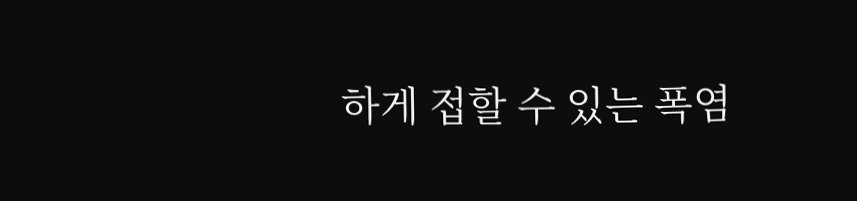하게 접할 수 있는 폭염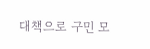대책으로 구민 모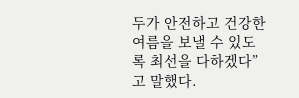두가 안전하고 건강한 여름을 보낼 수 있도록 최선을 다하겠다”고 말했다.